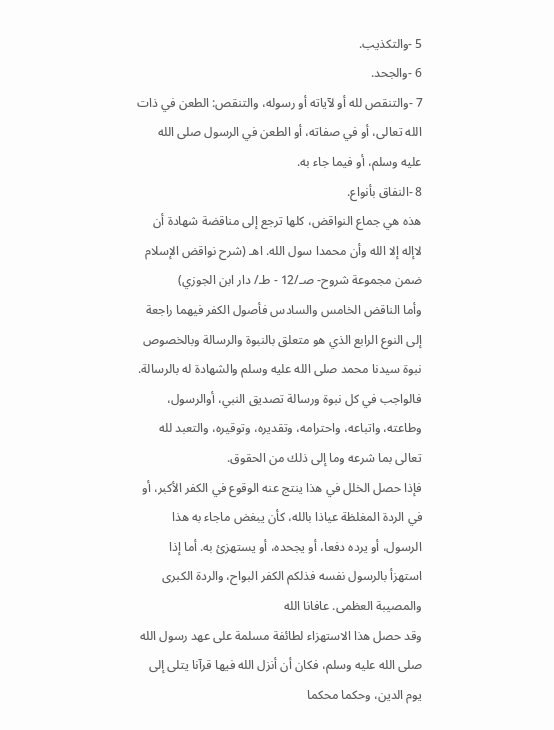5 -والتكذيب.
6 -والجحد.
7 -والتنقص لله أو لآياته أو رسوله، والتنقص: الطعن في ذات الله تعالى، أو في صفاته، أو الطعن في الرسول صلى الله عليه وسلم، أو فيما جاء به.
8 -النفاق بأنواع.
هذه هي جماع النواقض، كلها ترجع إلى مناقضة شهادة أن لاإله إلا الله وأن محمدا سول الله. اهـ (شرح نواقض الإسلام ضمن مجموعة شروح- صـ/12 - طـ/ دار ابن الجوزي)
وأما الناقض الخامس والسادس فأصول الكفر فيهما راجعة إلى النوع الرابع الذي هو متعلق بالنبوة والرسالة وبالخصوص نبوة سيدنا محمد صلى الله عليه وسلم والشهادة له بالرسالة.
فالواجب في كل نبوة ورسالة تصديق النبي، أوالرسول، وطاعته، واتباعه، واحترامه، وتقديره، وتوقيره، والتعبد لله تعالى بما شرعه وما إلى ذلك من الحقوق.
فإذا حصل الخلل في هذا ينتج عنه الوقوع في الكفر الأكبر، أو في الردة المغلظة عياذا بالله، كأن يبغض ماجاء به هذا الرسول، أو يرده دفعا، أو يجحده، أو يستهزئ به. أما إذا استهزأ بالرسول نفسه فذلكم الكفر البواح، والردة الكبرى والمصيبة العظمى. عافانا الله
وقد حصل هذا الاستهزاء لطائفة مسلمة على عهد رسول الله صلى الله عليه وسلم، فكان أن أنزل الله فيها قرآنا يتلى إلى يوم الدين، وحكما محكما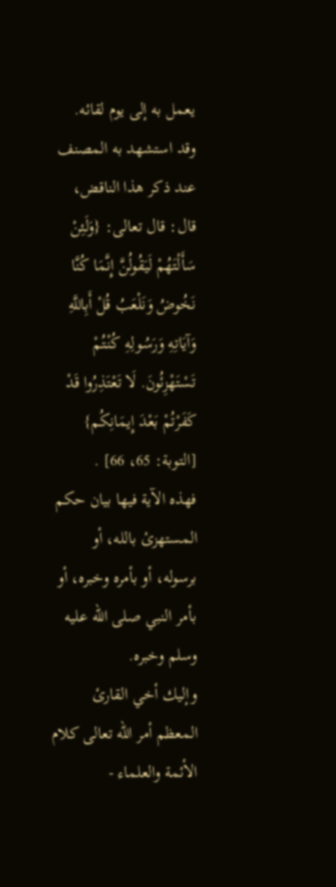يعمل به إلى يوم لقائه.
وقد استشهد به المصنف عند ذكر هذا الناقض، قال: قال تعالى: {وَلَئِنْ سَأَلْتَهُمْ لَيَقُولُنَّ إِنَّمَا كُنَّا نَخُوضُ وَنَلْعَبُ قُلْ أَبِاللَّهِ وَآيَاتِهِ وَرَسُولِهِ كُنْتُمْ تَسْتَهْزِئُونَ. لَا تَعْتَذِرُوا قَدْ كَفَرْتُمْ بَعْدَ إِيمَانِكُم} [التوبة: 65، 66] .
فهذه الآية فيها بيان حكم المستهزئ بالله، أو برسوله، أو بأمره وخبره، أو بأمر النبي صلى الله عليه وسلم وخبره.
وإليك أخي القارئ المعظم أمر الله تعالى كلام الأئمة والعلماء -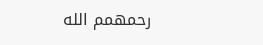رحمهمم الله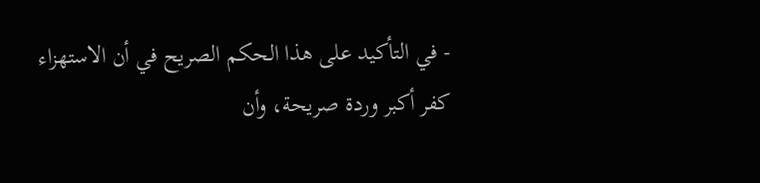- في التأكيد على هذا الحكم الصريح في أن الاستهزاء كفر أكبر وردة صريحة، وأن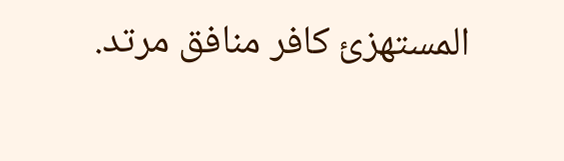المستهزئ كافر منافق مرتد.